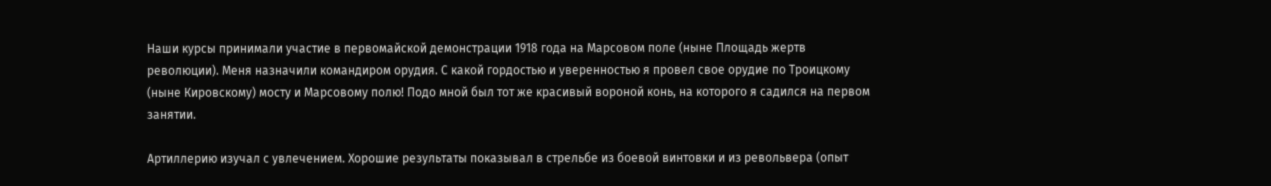Наши курсы принимали участие в первомайской демонстрации 1918 года на Марсовом поле (ныне Площадь жертв революции). Меня назначили командиром орудия. С какой гордостью и уверенностью я провел свое орудие по Троицкому (ныне Кировскому) мосту и Марсовому полю! Подо мной был тот же красивый вороной конь, на которого я садился на первом занятии.

Артиллерию изучал с увлечением. Хорошие результаты показывал в стрельбе из боевой винтовки и из револьвера (опыт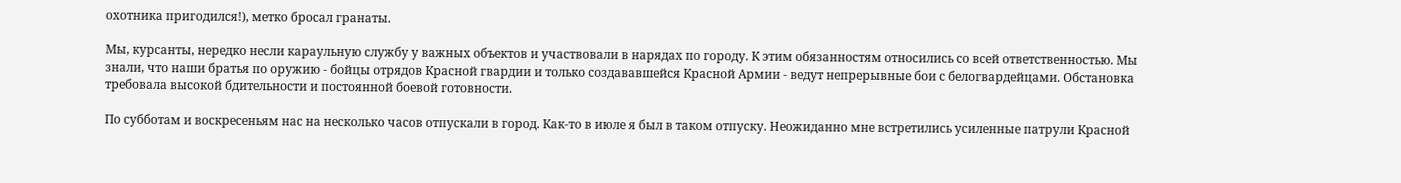охотника пригодился!), метко бросал гранаты.

Мы, курсанты, нередко несли караульную службу у важных объектов и участвовали в нарядах по городу. К этим обязанностям относились со всей ответственностью. Мы знали, что наши братья по оружию - бойцы отрядов Красной гвардии и только создававшейся Красной Армии - ведут непрерывные бои с белогвардейцами. Обстановка требовала высокой бдительности и постоянной боевой готовности.

По субботам и воскресеньям нас на несколько часов отпускали в город. Как-то в июле я был в таком отпуску. Неожиданно мне встретились усиленные патрули Красной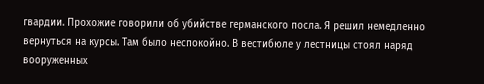гвардии. Прохожие говорили об убийстве германского посла. Я решил немедленно вернуться на курсы. Там было неспокойно. В вестибюле у лестницы стоял наряд вооруженных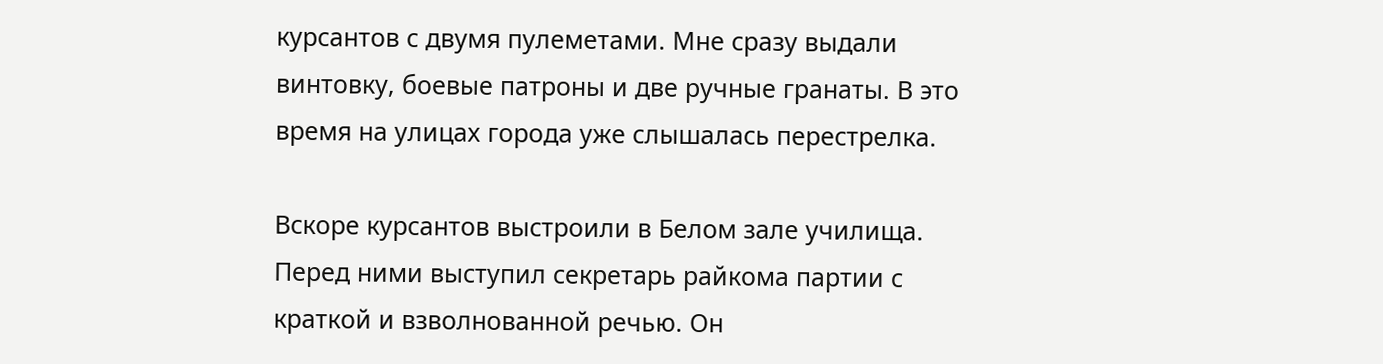курсантов с двумя пулеметами. Мне сразу выдали винтовку, боевые патроны и две ручные гранаты. В это время на улицах города уже слышалась перестрелка.

Вскоре курсантов выстроили в Белом зале училища. Перед ними выступил секретарь райкома партии с краткой и взволнованной речью. Он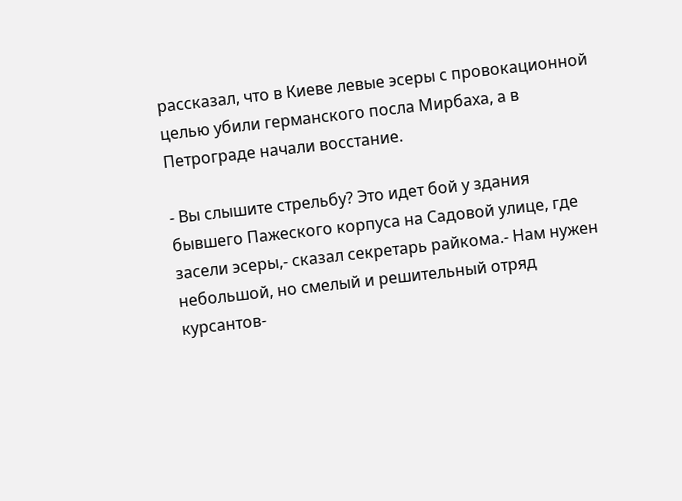рассказал, что в Киеве левые эсеры с провокационной целью убили германского посла Мирбаха, а в Петрограде начали восстание.

- Вы слышите стрельбу? Это идет бой у здания бывшего Пажеского корпуса на Садовой улице, где засели эсеры,- сказал секретарь райкома.- Нам нужен небольшой, но смелый и решительный отряд курсантов-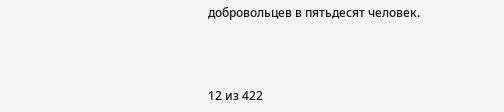добровольцев в пятьдесят человек.



12 из 422